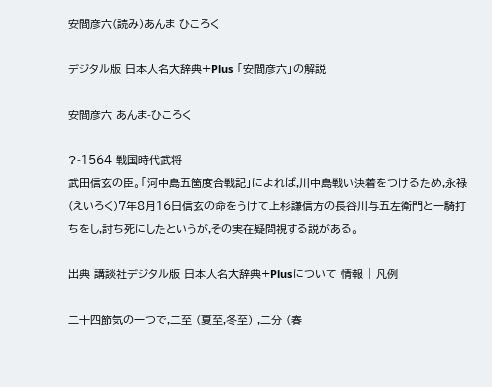安間彦六(読み)あんま ひころく

デジタル版 日本人名大辞典+Plus 「安間彦六」の解説

安間彦六 あんま-ひころく

?-1564 戦国時代武将
武田信玄の臣。「河中島五箇度合戦記」によれば,川中島戦い決着をつけるため,永禄(えいろく)7年8月16日信玄の命をうけて上杉謙信方の長谷川与五左衛門と一騎打ちをし,討ち死にしたというが,その実在疑問視する説がある。

出典 講談社デジタル版 日本人名大辞典+Plusについて 情報 | 凡例

二十四節気の一つで,二至 (夏至,冬至) ,二分 (春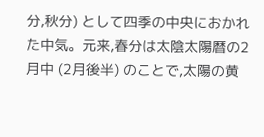分,秋分) として四季の中央におかれた中気。元来,春分は太陰太陽暦の2月中 (2月後半) のことで,太陽の黄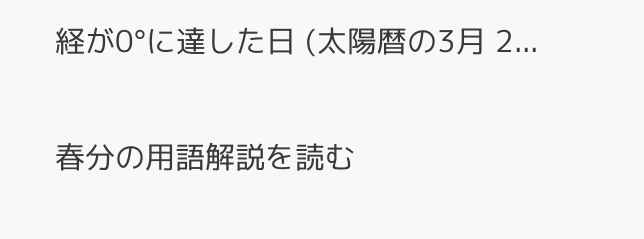経が0°に達した日 (太陽暦の3月 2...

春分の用語解説を読む